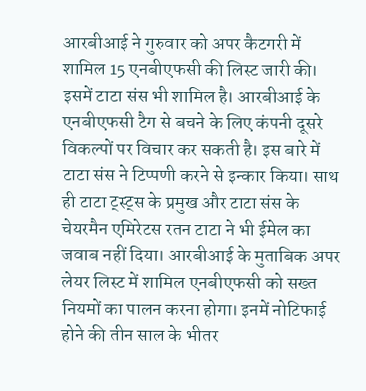आरबीआई ने गुरुवार को अपर कैटगरी में शामिल 15 एनबीएफसी की लिस्ट जारी की। इसमें टाटा संस भी शामिल है। आरबीआई के एनबीएफसी टैग से बचने के लिए कंपनी दूसरे विकल्पों पर विचार कर सकती है। इस बारे में टाटा संस ने टिप्पणी करने से इन्कार किया। साथ ही टाटा ट्स्ट्स के प्रमुख और टाटा संस के चेयरमैन एमिरेटस रतन टाटा ने भी ईमेल का जवाब नहीं दिया। आरबीआई के मुताबिक अपर लेयर लिस्ट में शामिल एनबीएफसी को सख्त नियमों का पालन करना होगा। इनमें नोटिफाई होने की तीन साल के भीतर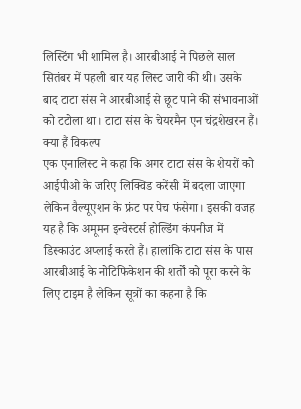लिस्टिंग भी शामिल है। आरबीआई ने पिछले साल सितंबर में पहली बार यह लिस्ट जारी की थी। उसके बाद टाटा संस ने आरबीआई से छूट पाने की संभावनाओं को टटोला था। टाटा संस के चेयरमैन एन चंद्रशेखरन हैं।
क्या हैं विकल्प
एक एनालिस्ट ने कहा कि अगर टाटा संस के शेयरों को आईपीओ के जरिए लिक्विड करेंसी में बदला जाएगा लेकिन वैल्यूएशन के फ्रंट पर पेच फंसेगा। इसकी वजह यह है कि अमूमन इन्वेस्टर्स होल्डिंग कंपनीज में डिस्काउंट अप्लाई करते हैं। हालांकि टाटा संस के पास आरबीआई के नोटिफिकेशन की शर्तों को पूरा करने के लिए टाइम है लेकिन सूत्रों का कहना है कि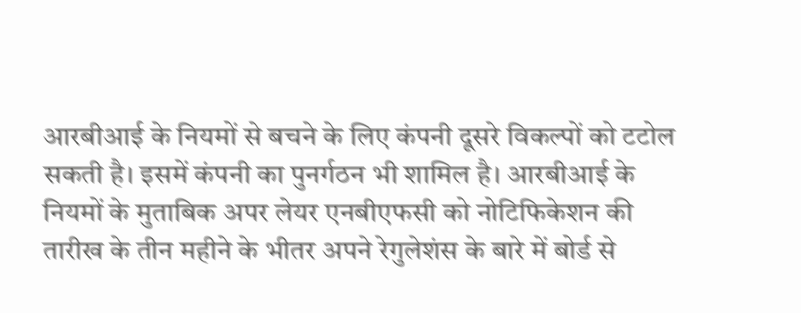आरबीआई के नियमों से बचने के लिए कंपनी दूसरे विकल्पों को टटोल सकती है। इसमें कंपनी का पुनर्गठन भी शामिल है। आरबीआई के नियमों के मुताबिक अपर लेयर एनबीएफसी को नोटिफिकेशन की तारीख के तीन महीने के भीतर अपने रेगुलेशंस के बारे में बोर्ड से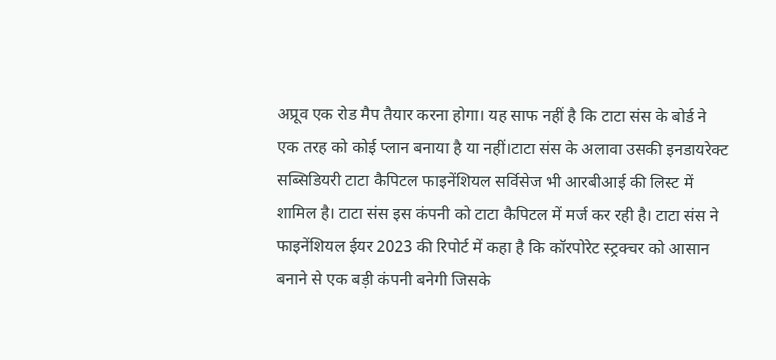अप्रूव एक रोड मैप तैयार करना होगा। यह साफ नहीं है कि टाटा संस के बोर्ड ने एक तरह को कोई प्लान बनाया है या नहीं।टाटा संस के अलावा उसकी इनडायरेक्ट सब्सिडियरी टाटा कैपिटल फाइनेंशियल सर्विसेज भी आरबीआई की लिस्ट में शामिल है। टाटा संस इस कंपनी को टाटा कैपिटल में मर्ज कर रही है। टाटा संस ने फाइनेंशियल ईयर 2023 की रिपोर्ट में कहा है कि कॉरपोरेट स्ट्रक्चर को आसान बनाने से एक बड़ी कंपनी बनेगी जिसके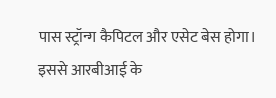पास स्ट्रॉन्ग कैपिटल और एसेट बेस होगा। इससे आरबीआई के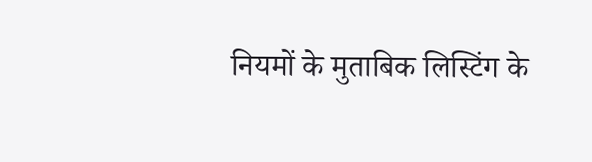नियमों के मुताबिक लिस्टिंग के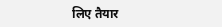लिए तैयार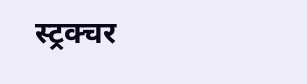स्ट्रक्चर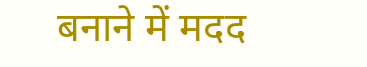बनाने में मदद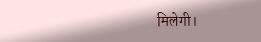मिलेगी।